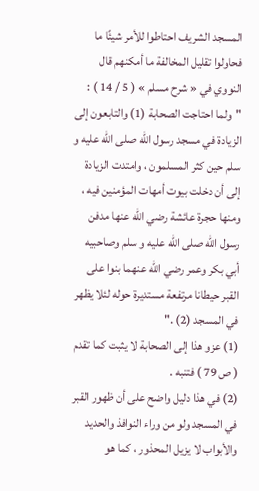المسجد الشريف احتاطوا للأمر شيئًا ما فحاولوا تقليل المخالفة ما أمكنهم قال النووي في « شرح مسلم » ( 5 / 14 ) :
"ولما احتاجت الصحابة (1) والتابعون إلى الزيادة في مسجد رسول الله صلى الله عليه و سلم حين كثر المسلمون ، وامتدت الزيادة إلى أن دخلت بيوت أمهات المؤمنين فيه ، ومنها حجرة عائشة رضي الله عنها مدفن رسول الله صلى الله عليه و سلم وصاحبيه أبي بكر وعمر رضي الله عنهما بنوا على القبر حيطانا مرتفعة مستديرة حوله لئلا يظهر في المسجد (2) ."
(1) عزو هذا إلى الصحابة لا يثبت كما تقدم ( ص 79 ) فتنبه .
(2) في هذا دليل واضح على أن ظهور القبر في المسجد ولو من وراء النوافذ والحديد والأبواب لا يزيل المحذور ، كما هو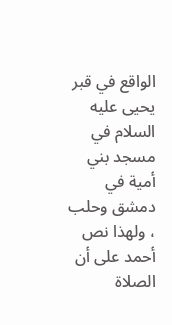الواقع في قبر يحيى عليه السلام في مسجد بني أمية في دمشق وحلب ، ولهذا نص أحمد على أن الصلاة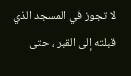لا تجوز في المسجد الذي قبلته إلى القبر ، حتى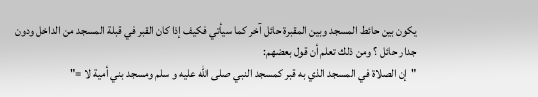يكون بين حائط المسجد وبين المقبرة حائل آخر كما سيأتي فكيف إذا كان القبر في قبلة المسجد من الداخل ودون جدار حائل ؟ ومن ذلك تعلم أن قول بعضهم:
"إن الصلاة في المسجد الذي به قبر كمسجد النبي صلى الله عليه و سلم ومسجد بني أمية لا ="